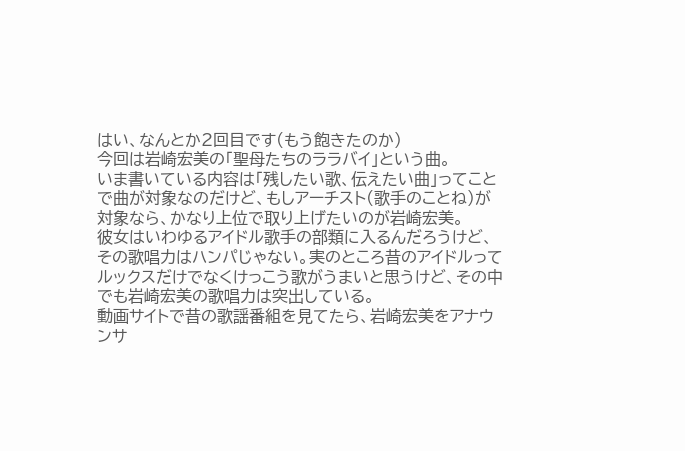はい、なんとか2回目です(もう飽きたのか)
今回は岩崎宏美の「聖母たちのララバイ」という曲。
いま書いている内容は「残したい歌、伝えたい曲」ってことで曲が対象なのだけど、もしアーチスト(歌手のことね)が対象なら、かなり上位で取り上げたいのが岩崎宏美。
彼女はいわゆるアイドル歌手の部類に入るんだろうけど、その歌唱力はハンパじゃない。実のところ昔のアイドルってルックスだけでなくけっこう歌がうまいと思うけど、その中でも岩崎宏美の歌唱力は突出している。
動画サイトで昔の歌謡番組を見てたら、岩崎宏美をアナウンサ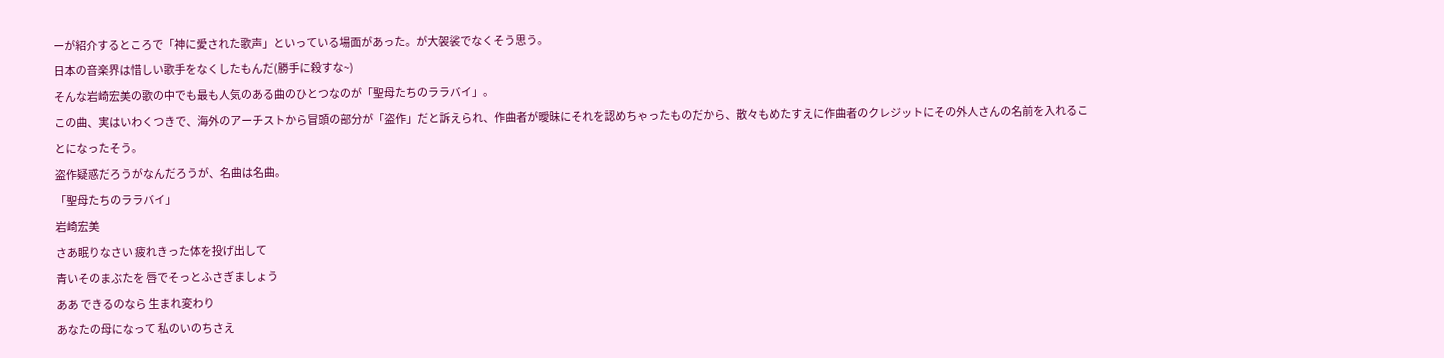ーが紹介するところで「神に愛された歌声」といっている場面があった。が大袈裟でなくそう思う。
日本の音楽界は惜しい歌手をなくしたもんだ(勝手に殺すな~)
そんな岩崎宏美の歌の中でも最も人気のある曲のひとつなのが「聖母たちのララバイ」。
この曲、実はいわくつきで、海外のアーチストから冒頭の部分が「盗作」だと訴えられ、作曲者が曖昧にそれを認めちゃったものだから、散々もめたすえに作曲者のクレジットにその外人さんの名前を入れることになったそう。
盗作疑惑だろうがなんだろうが、名曲は名曲。
「聖母たちのララバイ」
岩崎宏美
さあ眠りなさい 疲れきった体を投げ出して
青いそのまぶたを 唇でそっとふさぎましょう
ああ できるのなら 生まれ変わり
あなたの母になって 私のいのちさえ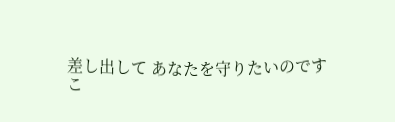差し出して あなたを守りたいのです
こ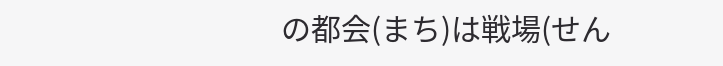の都会(まち)は戦場(せん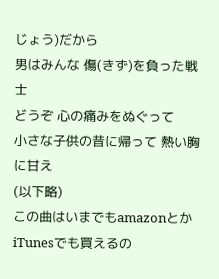じょう)だから
男はみんな 傷(きず)を負った戦士
どうぞ 心の痛みをぬぐって
小さな子供の昔に帰って 熱い胸に甘え
(以下略)
この曲はいまでもamazonとかiTunesでも買えるの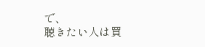で、
聴きたい人は買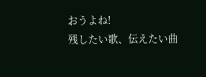おうよね!
残したい歌、伝えたい曲